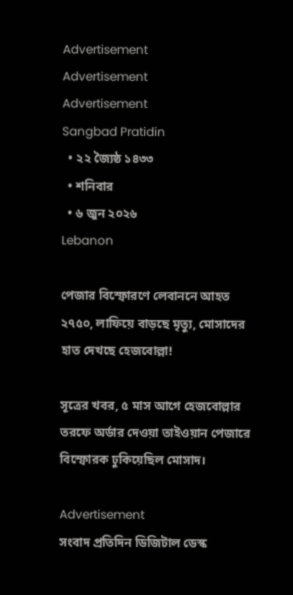Advertisement
Advertisement
Advertisement
Sangbad Pratidin
  • ২২ জ্যৈষ্ঠ ১৪৩৩
  • শনিবার
  • ৬ জুন ২০২৬
Lebanon

পেজার বিস্ফোরণে লেবাননে আহত ২৭৫০, লাফিয়ে বাড়ছে মৃত্যু, মোসাদের হাত দেখছে হেজবোল্লা!

সূত্রের খবর, ৫ মাস আগে হেজবোল্লার তরফে অর্ডার দেওয়া তাইওয়ান পেজারে বিস্ফোরক ঢুকিয়েছিল মোসাদ।

Advertisement
সংবাদ প্রতিদিন ডিজিটাল ডেস্ক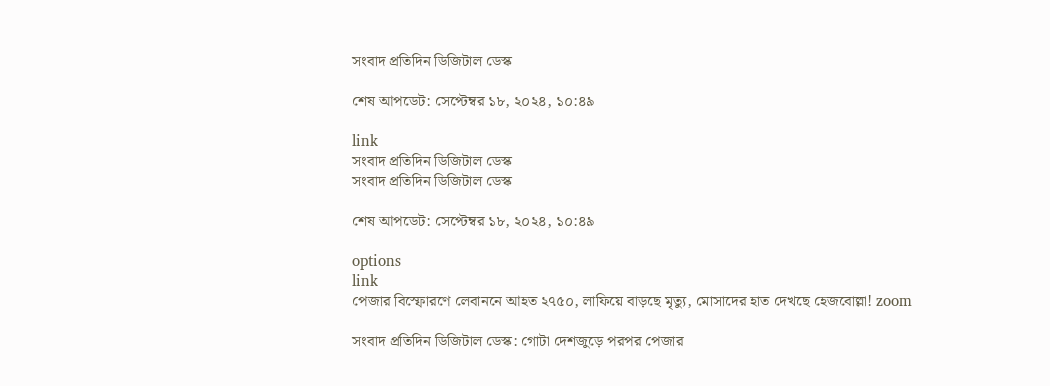সংবাদ প্রতিদিন ডিজিটাল ডেস্ক

শেষ আপডেট: সেপ্টেম্বর ১৮, ২০২৪, ১০:৪৯

link
সংবাদ প্রতিদিন ডিজিটাল ডেস্ক
সংবাদ প্রতিদিন ডিজিটাল ডেস্ক

শেষ আপডেট: সেপ্টেম্বর ১৮, ২০২৪, ১০:৪৯

options
link
পেজার বিস্ফোরণে লেবাননে আহত ২৭৫০, লাফিয়ে বাড়ছে মৃত্যু, মোসাদের হাত দেখছে হেজবোল্লা! zoom

সংবাদ প্রতিদিন ডিজিটাল ডেস্ক: গোটা দেশজুড়ে পরপর পেজার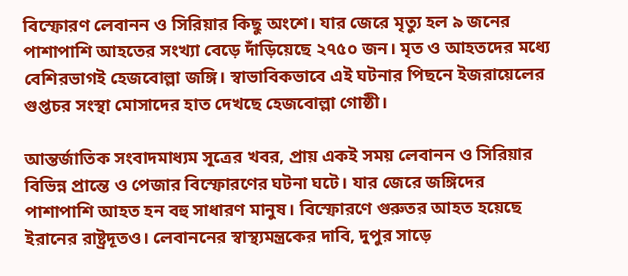বিস্ফোরণ লেবানন ও সিরিয়ার কিছু অংশে। যার জেরে মৃত্যু হল ৯ জনের পাশাপাশি আহতের সংখ্যা বেড়ে দাঁড়িয়েছে ২৭৫০ জন। মৃত ও আহতদের মধ্যে বেশিরভাগই হেজবোল্লা জঙ্গি। স্বাভাবিকভাবে এই ঘটনার পিছনে ইজরায়েলের গুপ্তচর সংস্থা মোসাদের হাত দেখছে হেজবোল্লা গোষ্ঠী।

আন্তর্জাতিক সংবাদমাধ্যম সূত্রের খবর, প্রায় একই সময় লেবানন ও সিরিয়ার বিভিন্ন প্রান্তে ও পেজার বিস্ফোরণের ঘটনা ঘটে। যার জেরে জঙ্গিদের পাশাপাশি আহত হন বহু সাধারণ মানুষ। বিস্ফোরণে গুরুতর আহত হয়েছে ইরানের রাষ্ট্রদূতও। লেবাননের স্বাস্থ্যমন্ত্রকের দাবি, দুপুর সাড়ে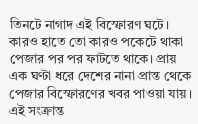তিনটে নাগাদ এই বিস্ফোরণ ঘটে। কারও হাতে তো কারও পকেটে থাকা পেজার পর পর ফাটতে থাকে। প্রায় এক ঘণ্টা ধরে দেশের নানা প্রান্ত থেকে পেজার বিস্ফোরণের খবর পাওয়া যায়। এই সংক্রান্ত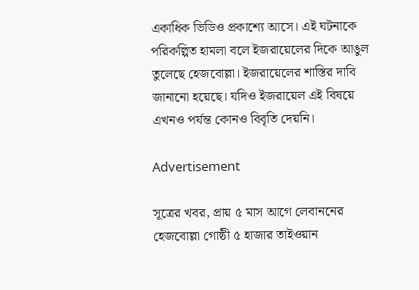একাধিক ভিডিও প্রকাশ্যে আসে। এই ঘটনাকে পরিকল্পিত হামলা বলে ইজরায়েলের দিকে আঙুল তুলেছে হেজবোল্লা। ইজরায়েলের শাস্তির দাবি জানানো হয়েছে। যদিও ইজরায়েল এই বিষয়ে এখনও পর্যন্ত কোনও বিবৃতি দেয়নি।

Advertisement

সূত্রের খবর, প্রায় ৫ মাস আগে লেবাননের হেজবোল্লা গোষ্ঠী ৫ হাজার তাইওয়ান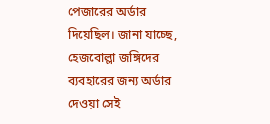পেজারের অর্ডার দিয়েছিল। জানা যাচ্ছে, হেজবোল্লা জঙ্গিদের ব্যবহারের জন্য অর্ডার দেওয়া সেই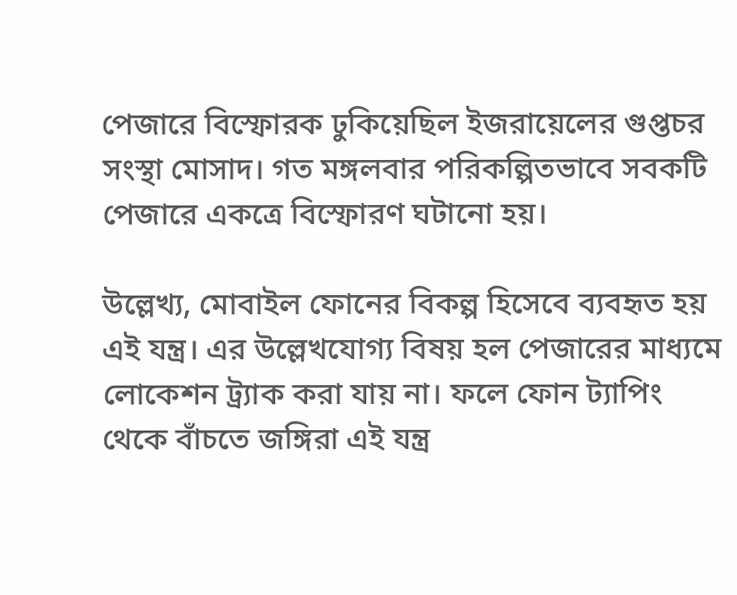পেজারে বিস্ফোরক ঢুকিয়েছিল ইজরায়েলের গুপ্তচর সংস্থা মোসাদ। গত মঙ্গলবার পরিকল্পিতভাবে সবকটি পেজারে একত্রে বিস্ফোরণ ঘটানো হয়।

উল্লেখ্য, মোবাইল ফোনের বিকল্প হিসেবে ব্যবহৃত হয় এই যন্ত্র। এর উল্লেখযোগ্য বিষয় হল পেজারের মাধ্যমে লোকেশন ট্র্যাক করা যায় না। ফলে ফোন ট্যাপিং থেকে বাঁচতে জঙ্গিরা এই যন্ত্র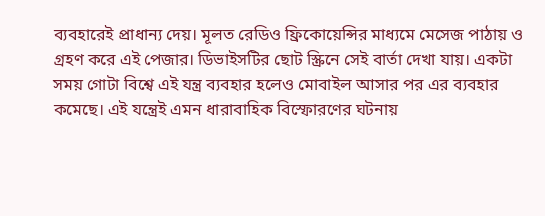ব্যবহারেই প্রাধান্য দেয়। মূলত রেডিও ফ্রিকোয়েন্সির মাধ্যমে মেসেজ পাঠায় ও গ্রহণ করে এই পেজার। ডিভাইসটির ছোট স্ক্রিনে সেই বার্তা দেখা যায়। একটা সময় গোটা বিশ্বে এই যন্ত্র ব্যবহার হলেও মোবাইল আসার পর এর ব্যবহার কমেছে। এই যন্ত্রেই এমন ধারাবাহিক বিস্ফোরণের ঘটনায়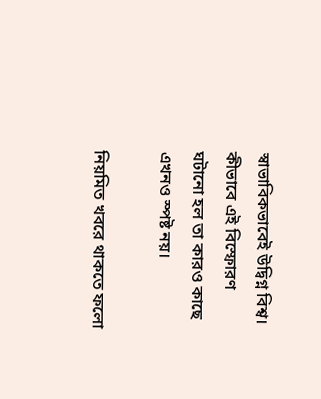স্বাভাবিকভাবেই উদ্বিগ্ন বিশ্ব। কীভাবে এই বিস্ফোরণ ঘটানো হল তা কারও কাছে এখনও স্পষ্ট নয়।

নিয়মিত খবরে থাকতে ফলো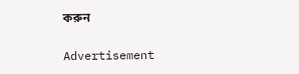করুন

Advertisement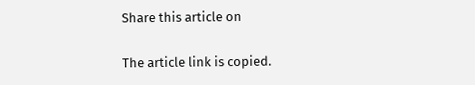Share this article on

The article link is copied.